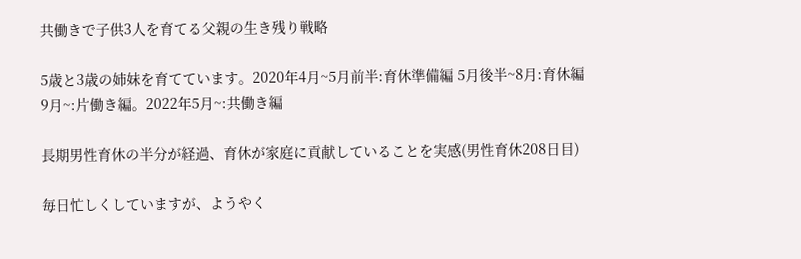共働きで子供3人を育てる父親の生き残り戦略

5歳と3歳の姉妹を育てています。2020年4月~5月前半:育休準備編 5月後半~8月:育休編 9月~:片働き編。2022年5月~:共働き編

長期男性育休の半分が経過、育休が家庭に貢献していることを実感(男性育休208日目)

毎日忙しくしていますが、ようやく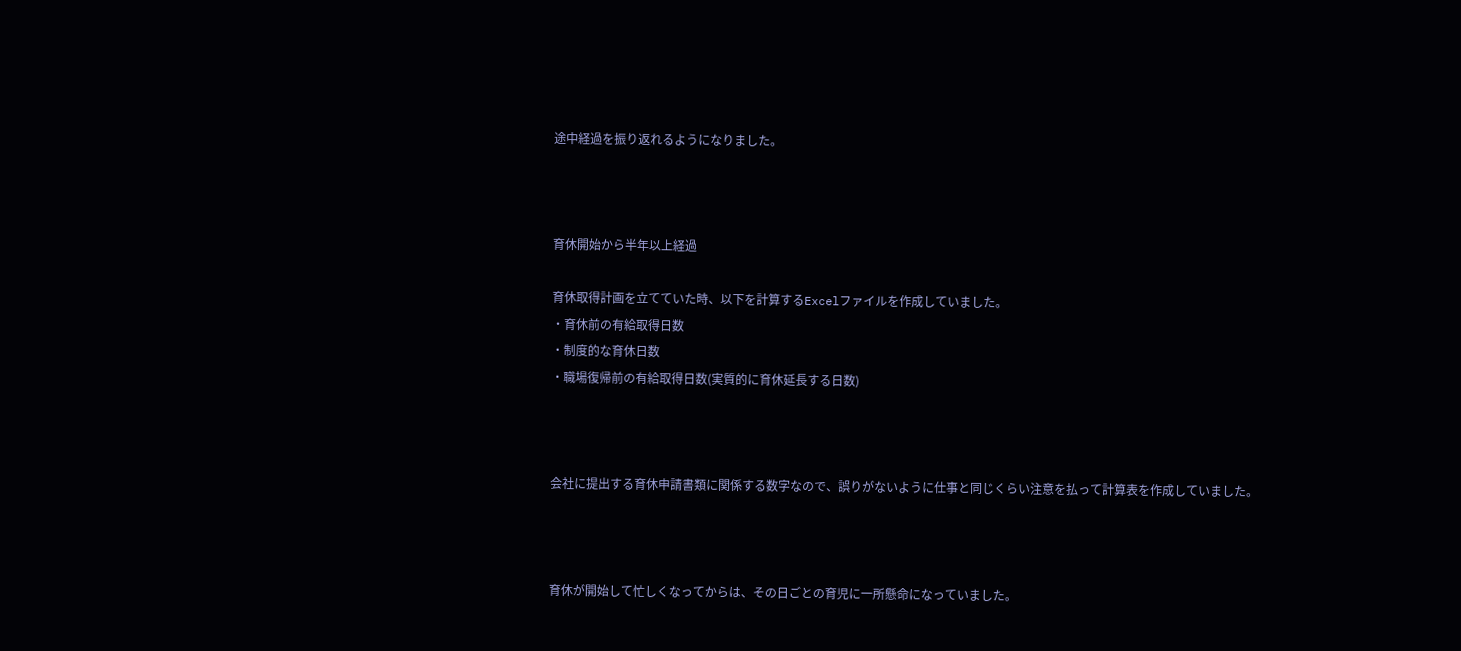途中経過を振り返れるようになりました。



育休開始から半年以上経過

育休取得計画を立てていた時、以下を計算するExcelファイルを作成していました。
・育休前の有給取得日数
・制度的な育休日数
・職場復帰前の有給取得日数(実質的に育休延長する日数)



会社に提出する育休申請書類に関係する数字なので、誤りがないように仕事と同じくらい注意を払って計算表を作成していました。



育休が開始して忙しくなってからは、その日ごとの育児に一所懸命になっていました。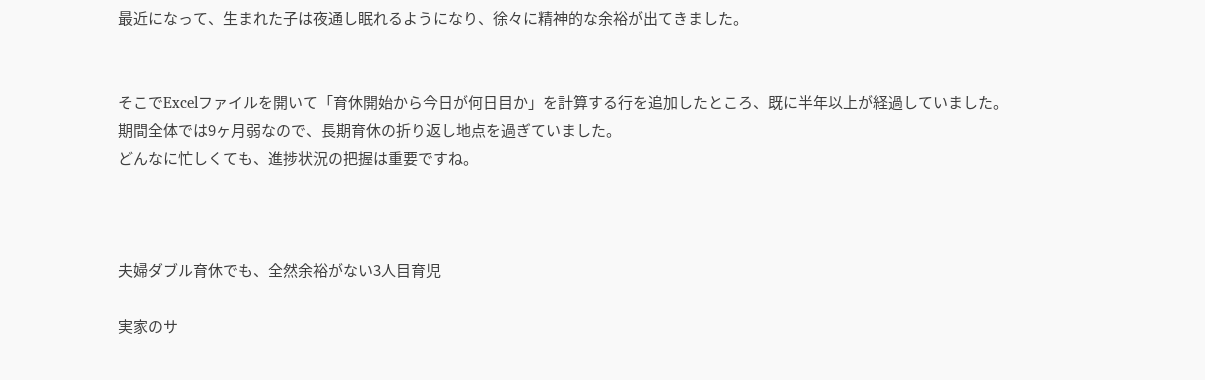最近になって、生まれた子は夜通し眠れるようになり、徐々に精神的な余裕が出てきました。


そこでExcelファイルを開いて「育休開始から今日が何日目か」を計算する行を追加したところ、既に半年以上が経過していました。
期間全体では9ヶ月弱なので、長期育休の折り返し地点を過ぎていました。
どんなに忙しくても、進捗状況の把握は重要ですね。



夫婦ダブル育休でも、全然余裕がない3人目育児

実家のサ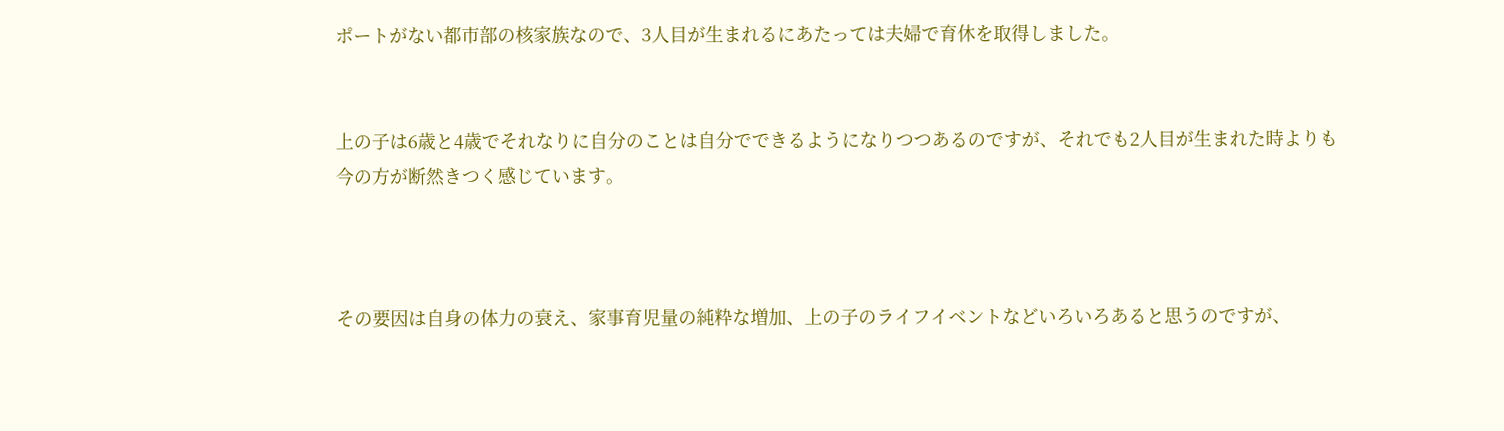ポートがない都市部の核家族なので、3人目が生まれるにあたっては夫婦で育休を取得しました。


上の子は6歳と4歳でそれなりに自分のことは自分でできるようになりつつあるのですが、それでも2人目が生まれた時よりも今の方が断然きつく感じています。



その要因は自身の体力の衰え、家事育児量の純粋な増加、上の子のライフイベントなどいろいろあると思うのですが、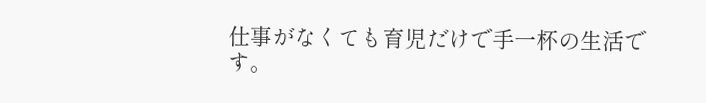仕事がなくても育児だけで手一杯の生活です。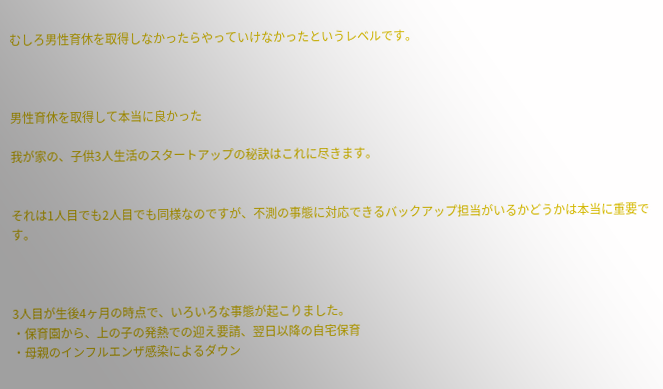むしろ男性育休を取得しなかったらやっていけなかったというレベルです。



男性育休を取得して本当に良かった

我が家の、子供3人生活のスタートアップの秘訣はこれに尽きます。


それは1人目でも2人目でも同様なのですが、不測の事態に対応できるバックアップ担当がいるかどうかは本当に重要です。



3人目が生後4ヶ月の時点で、いろいろな事態が起こりました。
・保育園から、上の子の発熱での迎え要請、翌日以降の自宅保育
・母親のインフルエンザ感染によるダウン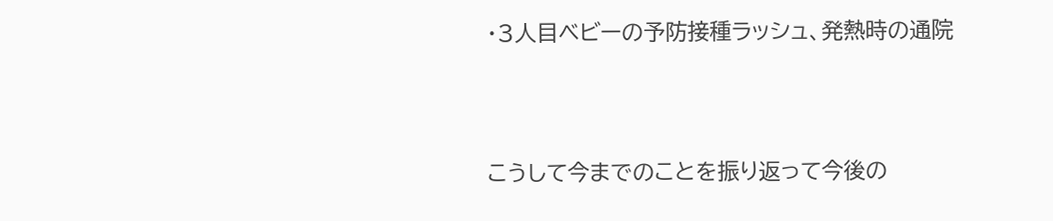・3人目ベビーの予防接種ラッシュ、発熱時の通院



こうして今までのことを振り返って今後の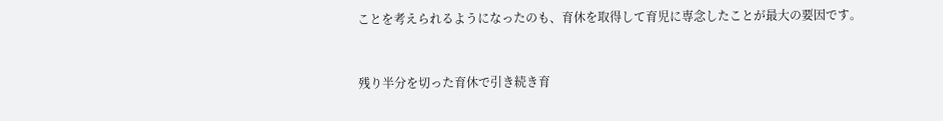ことを考えられるようになったのも、育休を取得して育児に専念したことが最大の要因です。



残り半分を切った育休で引き続き育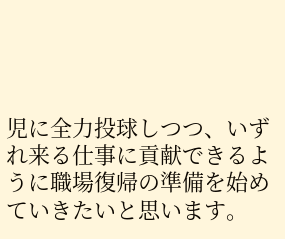児に全力投球しつつ、いずれ来る仕事に貢献できるように職場復帰の準備を始めていきたいと思います。